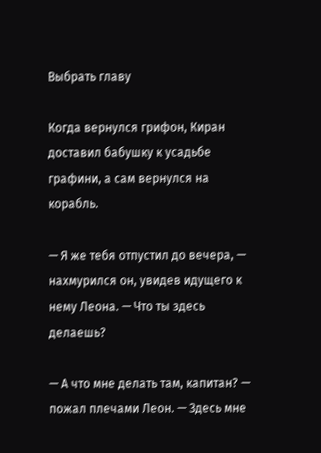Выбрать главу

Когда вернулся грифон, Киран доставил бабушку к усадьбе графини, а сам вернулся на корабль.

— Я же тебя отпустил до вечера, — нахмурился он, увидев идущего к нему Леона. — Что ты здесь делаешь?

— А что мне делать там, капитан? — пожал плечами Леон. — Здесь мне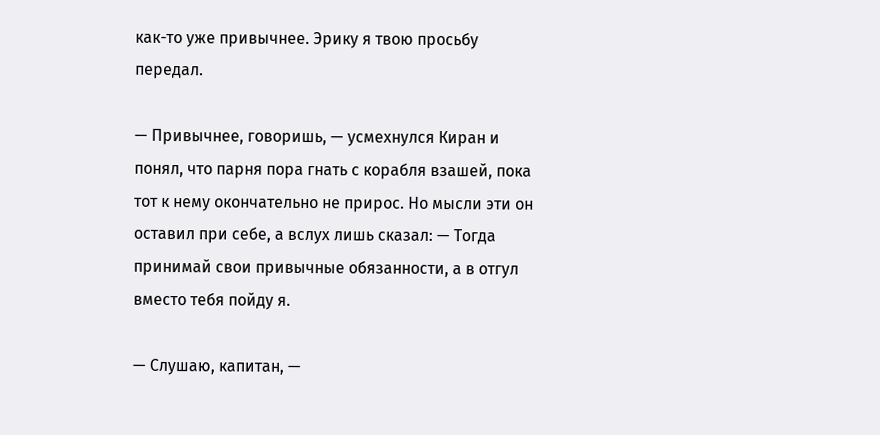как-то уже привычнее. Эрику я твою просьбу передал.

— Привычнее, говоришь, — усмехнулся Киран и понял, что парня пора гнать с корабля взашей, пока тот к нему окончательно не прирос. Но мысли эти он оставил при себе, а вслух лишь сказал: — Тогда принимай свои привычные обязанности, а в отгул вместо тебя пойду я.

— Слушаю, капитан, —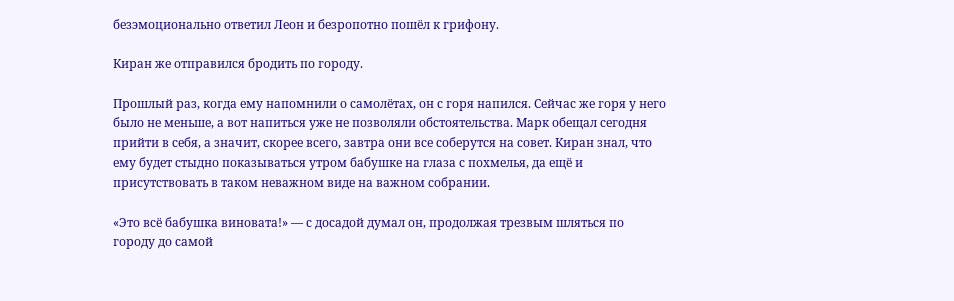безэмоционально ответил Леон и безропотно пошёл к грифону.

Киран же отправился бродить по городу.

Прошлый раз, когда ему напомнили о самолётах, он с горя напился. Сейчас же горя у него было не меньше, а вот напиться уже не позволяли обстоятельства. Марк обещал сегодня прийти в себя, а значит, скорее всего, завтра они все соберутся на совет. Киран знал, что ему будет стыдно показываться утром бабушке на глаза с похмелья, да ещё и присутствовать в таком неважном виде на важном собрании.

«Это всё бабушка виновата!» — с досадой думал он, продолжая трезвым шляться по городу до самой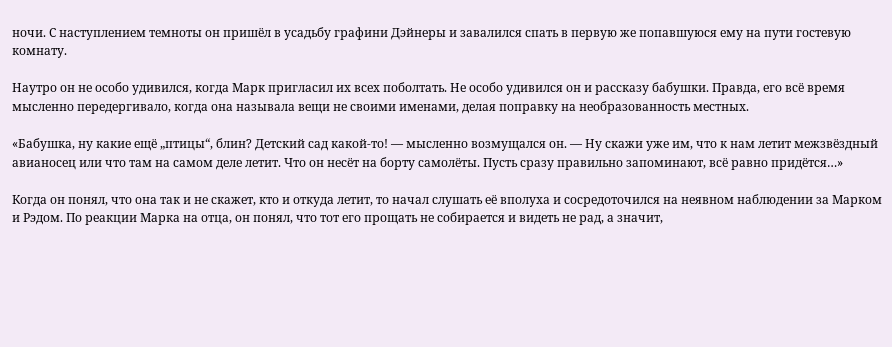ночи. С наступлением темноты он пришёл в усадьбу графини Дэйнеры и завалился спать в первую же попавшуюся ему на пути гостевую комнату.

Наутро он не особо удивился, когда Марк пригласил их всех поболтать. Не особо удивился он и рассказу бабушки. Правда, его всё время мысленно передергивало, когда она называла вещи не своими именами, делая поправку на необразованность местных.

«Бабушка, ну какие ещё „птицы“, блин? Детский сад какой-то! — мысленно возмущался он. — Ну скажи уже им, что к нам летит межзвёздный авианосец или что там на самом деле летит. Что он несёт на борту самолёты. Пусть сразу правильно запоминают, всё равно придётся…»

Когда он понял, что она так и не скажет, кто и откуда летит, то начал слушать её вполуха и сосредоточился на неявном наблюдении за Марком и Рэдом. По реакции Марка на отца, он понял, что тот его прощать не собирается и видеть не рад, а значит,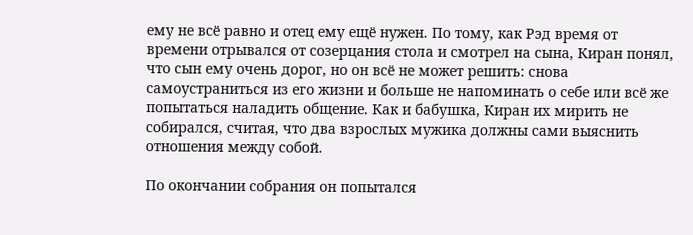ему не всё равно и отец ему ещё нужен. По тому, как Рэд время от времени отрывался от созерцания стола и смотрел на сына, Киран понял, что сын ему очень дорог, но он всё не может решить: снова самоустраниться из его жизни и больше не напоминать о себе или всё же попытаться наладить общение. Как и бабушка, Киран их мирить не собирался, считая, что два взрослых мужика должны сами выяснить отношения между собой.

По окончании собрания он попытался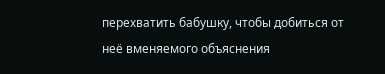перехватить бабушку, чтобы добиться от неё вменяемого объяснения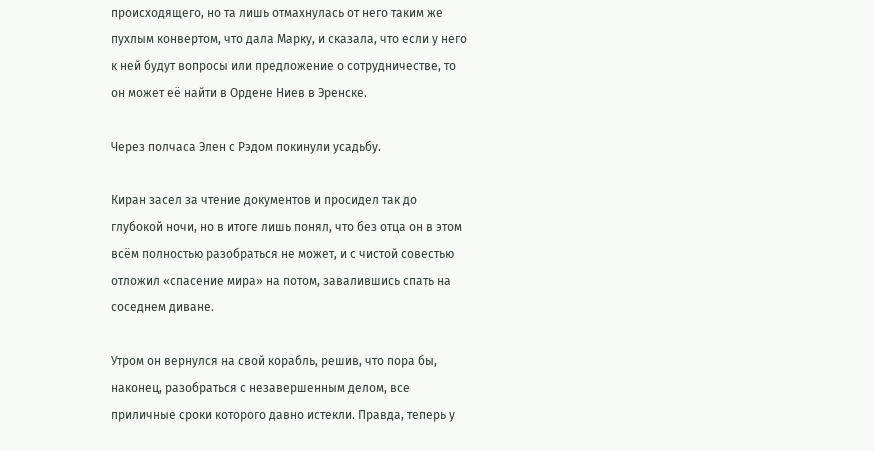происходящего, но та лишь отмахнулась от него таким же пухлым конвертом, что дала Марку, и сказала, что если у него к ней будут вопросы или предложение о сотрудничестве, то он может её найти в Ордене Ниев в Эренске.

Через полчаса Элен с Рэдом покинули усадьбу.

Киран засел за чтение документов и просидел так до глубокой ночи, но в итоге лишь понял, что без отца он в этом всём полностью разобраться не может, и с чистой совестью отложил «спасение мира» на потом, завалившись спать на соседнем диване.

Утром он вернулся на свой корабль, решив, что пора бы, наконец, разобраться с незавершенным делом, все приличные сроки которого давно истекли. Правда, теперь у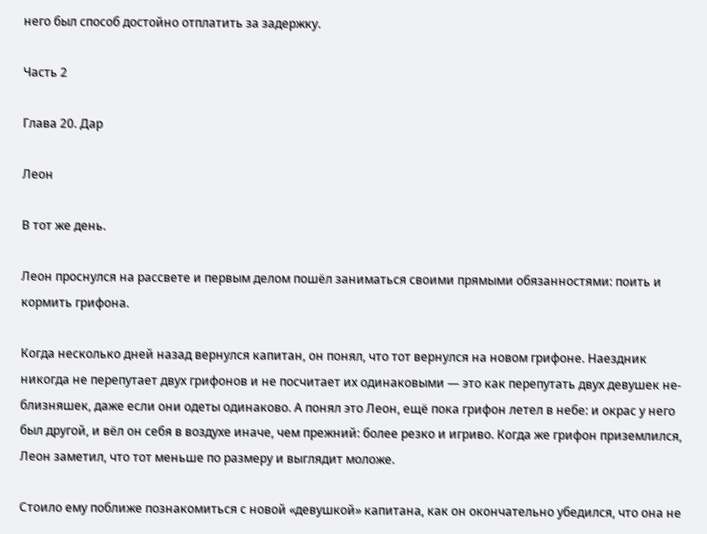него был способ достойно отплатить за задержку.

Часть 2

Глава 20. Дар

Леон

В тот же день.

Леон проснулся на рассвете и первым делом пошёл заниматься своими прямыми обязанностями: поить и кормить грифона.

Когда несколько дней назад вернулся капитан, он понял, что тот вернулся на новом грифоне. Наездник никогда не перепутает двух грифонов и не посчитает их одинаковыми — это как перепутать двух девушек не-близняшек, даже если они одеты одинаково. А понял это Леон, ещё пока грифон летел в небе: и окрас у него был другой, и вёл он себя в воздухе иначе, чем прежний: более резко и игриво. Когда же грифон приземлился, Леон заметил, что тот меньше по размеру и выглядит моложе.

Стоило ему поближе познакомиться с новой «девушкой» капитана, как он окончательно убедился, что она не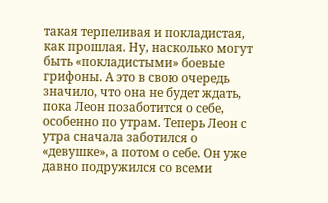такая терпеливая и покладистая, как прошлая. Ну, насколько могут быть «покладистыми» боевые грифоны. А это в свою очередь значило, что она не будет ждать, пока Леон позаботится о себе, особенно по утрам. Теперь Леон с утра сначала заботился о «девушке», а потом о себе. Он уже давно подружился со всеми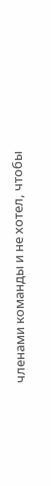членами команды и не хотел, чтобы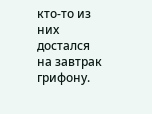кто-то из них достался на завтрак грифону.